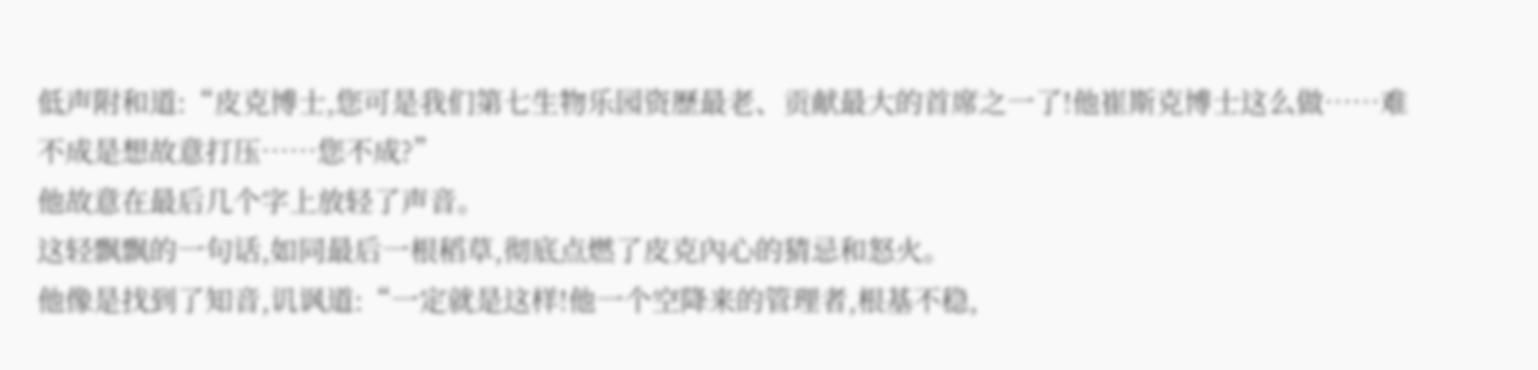低声附和道:“皮克博士,您可是我们第七生物乐园资歷最老、贡献最大的首席之一了!他崔斯克博士这么做……难不成是想故意打压……您不成?”
他故意在最后几个字上放轻了声音。
这轻飘飘的一句话,如同最后一根稻草,彻底点燃了皮克內心的猜忌和怒火。
他像是找到了知音,讥讽道:“一定就是这样!他一个空降来的管理者,根基不稳,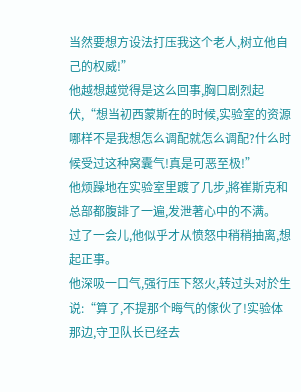当然要想方设法打压我这个老人,树立他自己的权威!”
他越想越觉得是这么回事,胸口剧烈起伏,“想当初西蒙斯在的时候,实验室的资源哪样不是我想怎么调配就怎么调配?什么时候受过这种窝囊气!真是可恶至极!”
他烦躁地在实验室里踱了几步,將崔斯克和总部都腹誹了一遍,发泄著心中的不满。
过了一会儿,他似乎才从愤怒中稍稍抽离,想起正事。
他深吸一口气,强行压下怒火,转过头对於生说:“算了,不提那个晦气的傢伙了!实验体那边,守卫队长已经去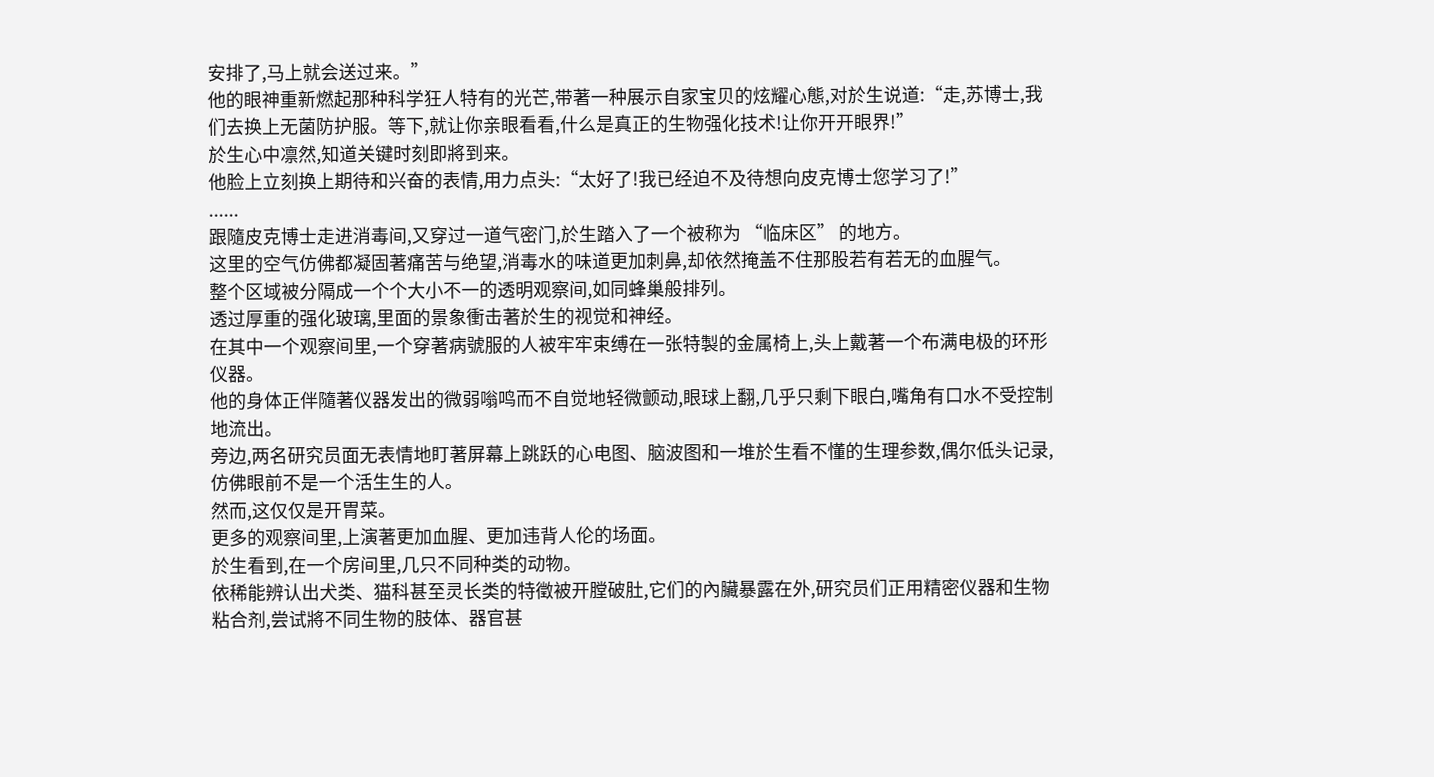安排了,马上就会送过来。”
他的眼神重新燃起那种科学狂人特有的光芒,带著一种展示自家宝贝的炫耀心態,对於生说道:“走,苏博士,我们去换上无菌防护服。等下,就让你亲眼看看,什么是真正的生物强化技术!让你开开眼界!”
於生心中凛然,知道关键时刻即將到来。
他脸上立刻换上期待和兴奋的表情,用力点头:“太好了!我已经迫不及待想向皮克博士您学习了!”
......
跟隨皮克博士走进消毒间,又穿过一道气密门,於生踏入了一个被称为 “临床区” 的地方。
这里的空气仿佛都凝固著痛苦与绝望,消毒水的味道更加刺鼻,却依然掩盖不住那股若有若无的血腥气。
整个区域被分隔成一个个大小不一的透明观察间,如同蜂巢般排列。
透过厚重的强化玻璃,里面的景象衝击著於生的视觉和神经。
在其中一个观察间里,一个穿著病號服的人被牢牢束缚在一张特製的金属椅上,头上戴著一个布满电极的环形仪器。
他的身体正伴隨著仪器发出的微弱嗡鸣而不自觉地轻微颤动,眼球上翻,几乎只剩下眼白,嘴角有口水不受控制地流出。
旁边,两名研究员面无表情地盯著屏幕上跳跃的心电图、脑波图和一堆於生看不懂的生理参数,偶尔低头记录,仿佛眼前不是一个活生生的人。
然而,这仅仅是开胃菜。
更多的观察间里,上演著更加血腥、更加违背人伦的场面。
於生看到,在一个房间里,几只不同种类的动物。
依稀能辨认出犬类、猫科甚至灵长类的特徵被开膛破肚,它们的內臟暴露在外,研究员们正用精密仪器和生物粘合剂,尝试將不同生物的肢体、器官甚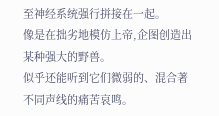至神经系统强行拼接在一起。
像是在拙劣地模仿上帝,企图创造出某种强大的野兽。
似乎还能听到它们微弱的、混合著不同声线的痛苦哀鸣。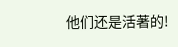他们还是活著的!